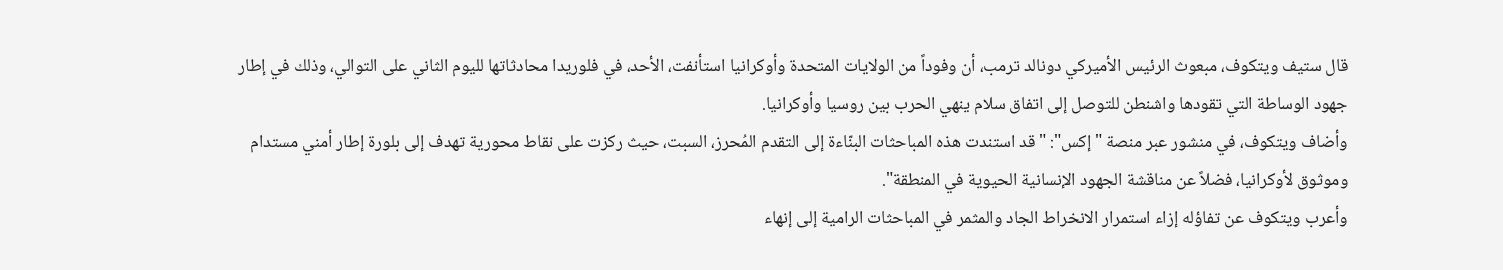قال ستيف ويتكوف، مبعوث الرئيس الأميركي دونالد ترمب، أن وفوداً من الولايات المتحدة وأوكرانيا استأنفت، الأحد، في فلوريدا محادثاتها لليوم الثاني على التوالي، وذلك في إطار جهود الوساطة التي تقودها واشنطن للتوصل إلى اتفاق سلام ينهي الحرب بين روسيا وأوكرانيا.
وأضاف ويتكوف، في منشور عبر منصة "إكس": "قد استندت هذه المباحثات البنّاءة إلى التقدم المُحرز، السبت، حيث ركزت على نقاط محورية تهدف إلى بلورة إطار أمني مستدام وموثوق لأوكرانيا، فضلاً عن مناقشة الجهود الإنسانية الحيوية في المنطقة".
وأعرب ويتكوف عن تفاؤله إزاء استمرار الانخراط الجاد والمثمر في المباحثات الرامية إلى إنهاء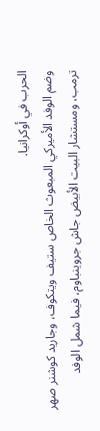الحرب في أوكرانيا.
وضم الوفد الأميركي المبعوث الخاص ستيف ويتكوف، وجاريد كوشنر صهر ترمب، ومستشار البيت الأبيض جاش جروينباوم، فيما شمل الوفد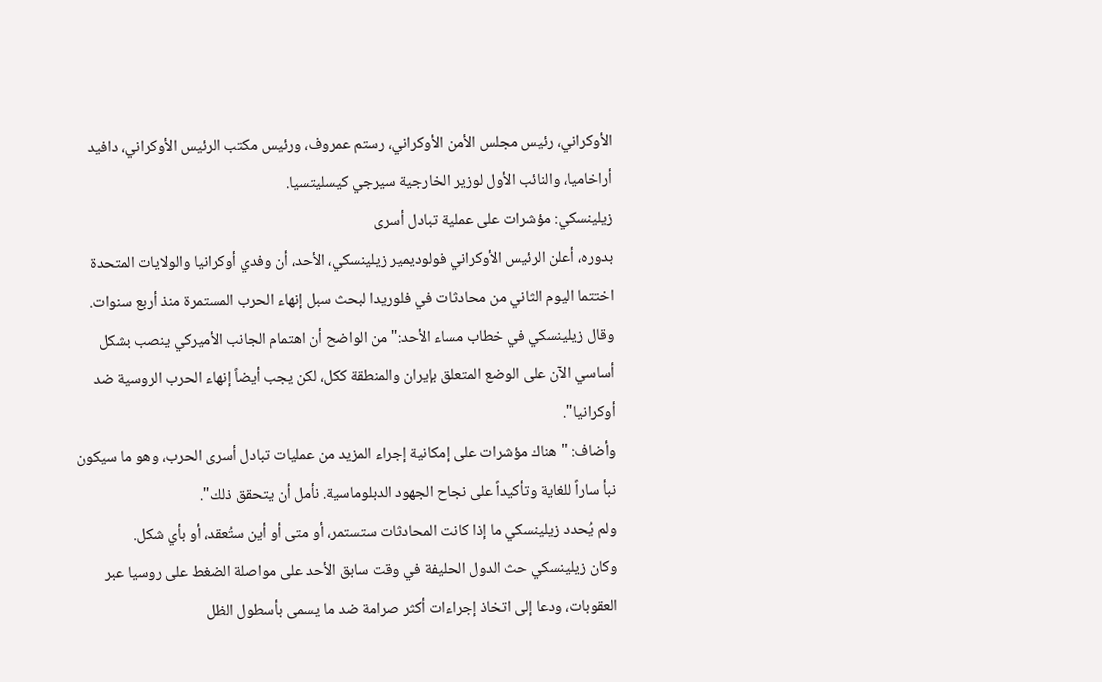الأوكراني، رئيس مجلس الأمن الأوكراني، رستم عمروف، ورئيس مكتب الرئيس الأوكراني، دافيد أراخاميا، والنائب الأول لوزير الخارجية سيرجي كيسليتسيا.
زيلينسكي: مؤشرات على عملية تبادل أسرى
بدوره، أعلن الرئيس الأوكراني فولوديمير زيلينسكي، الأحد، أن وفدي أوكرانيا والولايات المتحدة اختتما اليوم الثاني من محادثات في فلوريدا لبحث سبل إنهاء الحرب المستمرة منذ أربع سنوات.
وقال زيلينسكي في خطاب مساء الأحد:"من الواضح أن اهتمام الجانب الأميركي ينصب بشكل أساسي الآن على الوضع المتعلق بإيران والمنطقة ككل، لكن يجب أيضاً إنهاء الحرب الروسية ضد أوكرانيا".
وأضاف: "هناك مؤشرات على إمكانية إجراء المزيد من عمليات تبادل أسرى الحرب، وهو ما سيكون نبأ ساراً للغاية وتأكيداً على نجاح الجهود الدبلوماسية. نأمل أن يتحقق ذلك".
ولم يُحدد زيلينسكي ما إذا كانت المحادثات ستستمر، أو متى أو أين ستُعقد، أو بأي شكل.
وكان زيلينسكي حث الدول الحليفة في وقت سابق الأحد على مواصلة الضغط على روسيا عبر العقوبات، ودعا إلى اتخاذ إجراءات أكثر صرامة ضد ما يسمى بأسطول الظل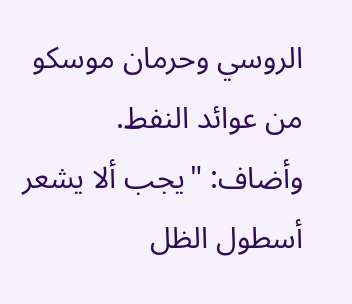الروسي وحرمان موسكو من عوائد النفط.
وأضاف: "يجب ألا يشعر أسطول الظل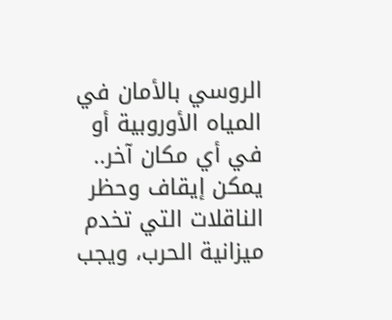الروسي بالأمان في المياه الأوروبية أو في أي مكان آخر.. يمكن إيقاف وحظر الناقلات التي تخدم ميزانية الحرب، ويجب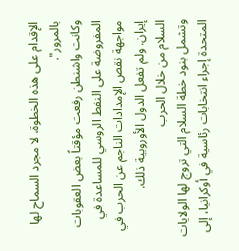الإقدام على هذه الخطوة، لا مجرد السماح لها بالمرور".
وكانت واشنطن رفعت مؤقتاً بعض العقوبات المفروضة على النفط الروسي للمساعدة في مواجهة نقص الإمدادات الناجم عن الحرب في إيران. ولم تفعل الدول الأوروبية ذلك.
السلام من خلال الحرب
وتشمل بنود خطة السلام التي تروج لها الولايات المتحدة إجراء انتخابات رئاسية في أوكرانيا، إلى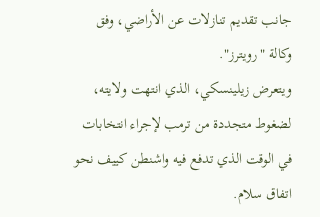جانب تقديم تنازلات عن الأراضي، وفق وكالة "رويترز".
ويتعرض زيلينسكي، الذي انتهت ولايته، لضغوط متجددة من ترمب لإجراء انتخابات في الوقت الذي تدفع فيه واشنطن كييف نحو اتفاق سلام.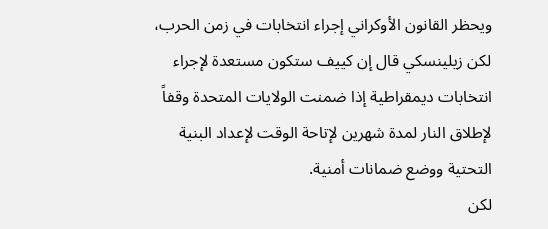ويحظر القانون الأوكراني إجراء انتخابات في زمن الحرب، لكن زيلينسكي قال إن كييف ستكون مستعدة لإجراء انتخابات ديمقراطية إذا ضمنت الولايات المتحدة وقفاً لإطلاق النار لمدة شهرين لإتاحة الوقت لإعداد البنية التحتية ووضع ضمانات أمنية.
لكن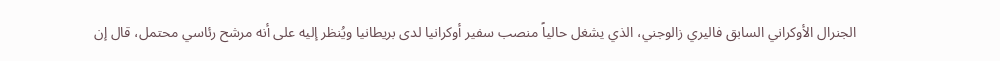الجنرال الأوكراني السابق فاليري زالوجني، الذي يشغل حالياً منصب سفير أوكرانيا لدى بريطانيا ويُنظر إليه على أنه مرشح رئاسي محتمل، قال إن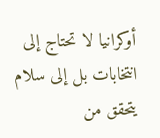أوكرانيا لا تحتاج إلى انتخابات بل إلى سلام يتحقق من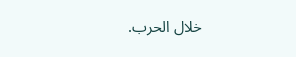خلال الحرب.